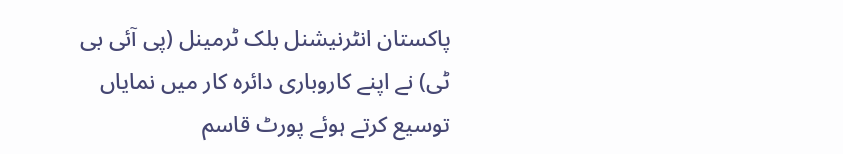پاکستان انٹرنیشنل بلک ٹرمینل (پی آئی بی ٹی) نے اپنے کاروباری دائرہ کار میں نمایاں توسیع کرتے ہوئے پورٹ قاسم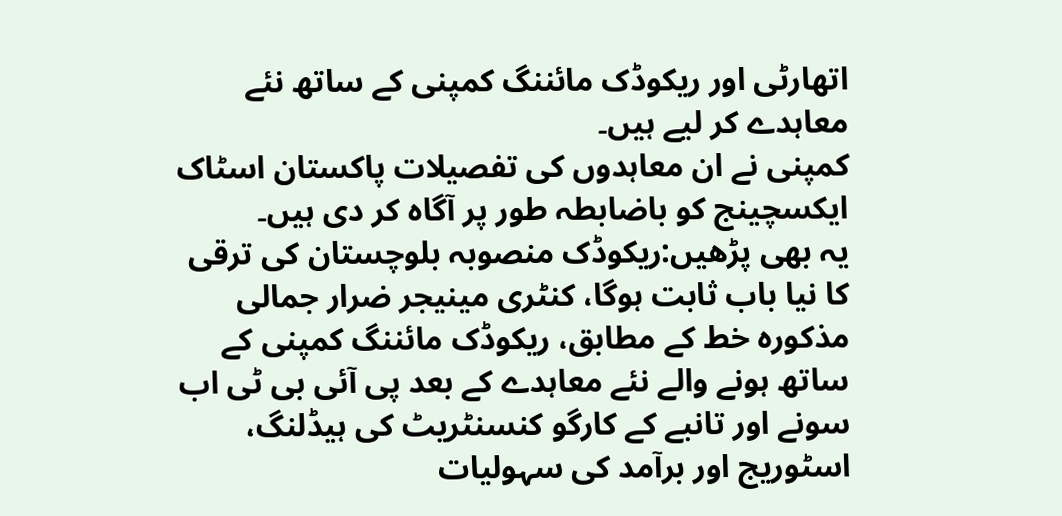اتھارٹی اور ریکوڈک مائننگ کمپنی کے ساتھ نئے معاہدے کر لیے ہیں۔
کمپنی نے ان معاہدوں کی تفصیلات پاکستان اسٹاک ایکسچینج کو باضابطہ طور پر آگاہ کر دی ہیں۔
یہ بھی پڑھیں:ریکوڈک منصوبہ بلوچستان کی ترقی کا نیا باب ثابت ہوگا، کنٹری مینیجر ضرار جمالی
مذکورہ خط کے مطابق، ریکوڈک مائننگ کمپنی کے ساتھ ہونے والے نئے معاہدے کے بعد پی آئی بی ٹی اب سونے اور تانبے کے کارگو کنسنٹریٹ کی ہیڈلنگ، اسٹوریج اور برآمد کی سہولیات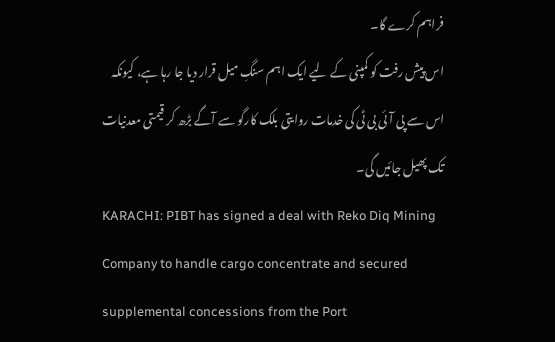فراہم کرے گا۔
اس پیش رفت کو کمپنی کے لیے ایک اہم سنگِ میل قرار دیا جا رہا ہے، کیونکہ اس سے پی آئی بی ٹی کی خدمات روایتی بلک کارگو سے آگے بڑھ کر قیمتی معدنیات تک پھیل جائیں گی۔
KARACHI: PIBT has signed a deal with Reko Diq Mining Company to handle cargo concentrate and secured supplemental concessions from the Port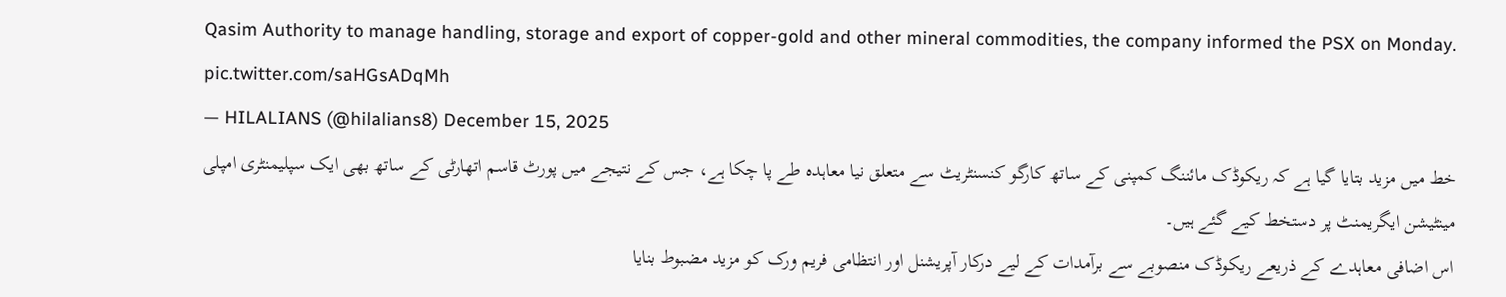Qasim Authority to manage handling, storage and export of copper-gold and other mineral commodities, the company informed the PSX on Monday. pic.twitter.com/saHGsADqMh
— HILALIANS (@hilalians8) December 15, 2025
خط میں مزید بتایا گیا ہے کہ ریکوڈک مائننگ کمپنی کے ساتھ کارگو کنسنٹریٹ سے متعلق نیا معاہدہ طے پا چکا ہے، جس کے نتیجے میں پورٹ قاسم اتھارٹی کے ساتھ بھی ایک سپلیمنٹری امپلی مینٹیشن ایگریمنٹ پر دستخط کیے گئے ہیں۔
اس اضافی معاہدے کے ذریعے ریکوڈک منصوبے سے برآمدات کے لیے درکار آپریشنل اور انتظامی فریم ورک کو مزید مضبوط بنایا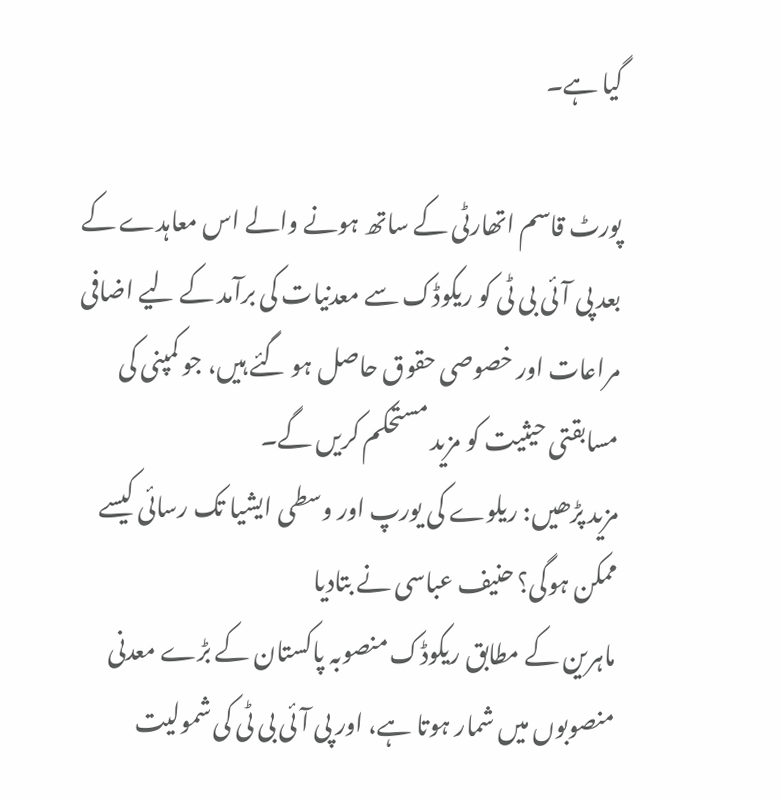گیا ہے۔

پورٹ قاسم اتھارٹی کے ساتھ ہونے والے اس معاہدے کے بعد پی آئی بی ٹی کو ریکوڈک سے معدنیات کی برآمد کے لیے اضافی مراعات اور خصوصی حقوق حاصل ہو گئے ہیں، جو کمپنی کی مسابقتی حیثیت کو مزید مستحکم کریں گے۔
مزید پڑھیں: ریلوے کی یورپ اور وسطی ایشیا تک رسائی کیسے ممکن ہوگی؟ حنیف عباسی نے بتادیا
ماہرین کے مطابق ریکوڈک منصوبہ پاکستان کے بڑے معدنی منصوبوں میں شمار ہوتا ہے، اور پی آئی بی ٹی کی شمولیت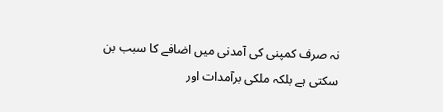نہ صرف کمپنی کی آمدنی میں اضافے کا سبب بن سکتی ہے بلکہ ملکی برآمدات اور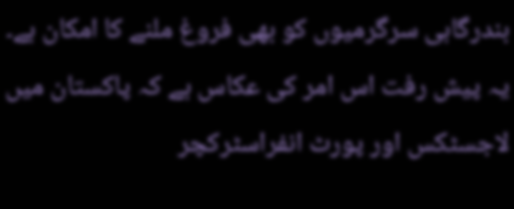بندرگاہی سرگرمیوں کو بھی فروغ ملنے کا امکان ہے۔
یہ پیش رفت اس امر کی عکاس ہے کہ پاکستان میں لاجسٹکس اور پورٹ انفراسٹرکچر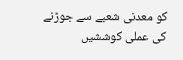کو معدنی شعبے سے جوڑنے کی عملی کوششیں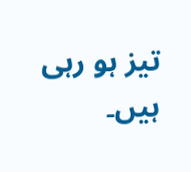تیز ہو رہی ہیں۔